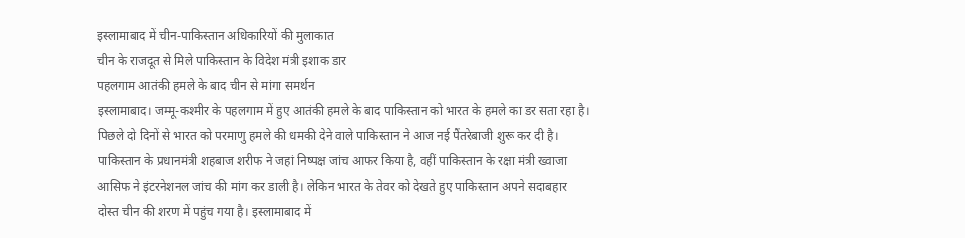इस्लामाबाद में चीन-पाकिस्तान अधिकारियों की मुलाकात
चीन के राजदूत से मिले पाकिस्तान के विदेश मंत्री इशाक डार
पहलगाम आतंकी हमले के बाद चीन से मांगा समर्थन
इस्लामाबाद। जम्मू-कश्मीर के पहलगाम में हुए आतंकी हमले के बाद पाकिस्तान को भारत के हमले का डर सता रहा है। पिछले दो दिनों से भारत को परमाणु हमले की धमकी देने वाले पाकिस्तान ने आज नई पैंतरेबाजी शुरू कर दी है। पाकिस्तान के प्रधानमंत्री शहबाज शरीफ ने जहां निष्पक्ष जांच आफर किया है, वहीं पाकिस्तान के रक्षा मंत्री ख्वाजा आसिफ ने इंटरनेशनल जांच की मांग कर डाली है। लेकिन भारत के तेवर को देखते हुए पाकिस्तान अपने सदाबहार दोस्त चीन की शरण में पहुंच गया है। इस्लामाबाद में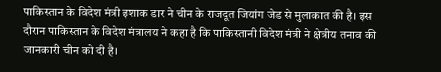पाकिस्तान के विदेश मंत्री इशाक डार ने चीन के राजदूत जियांग जेड से मुलाकात की है। इस दौरान पाकिस्तान के विदेश मंत्रालय ने कहा है कि पाकिस्तानी विदेश मंत्री ने क्षेत्रीय तनाव की जानकारी चीन को दी है।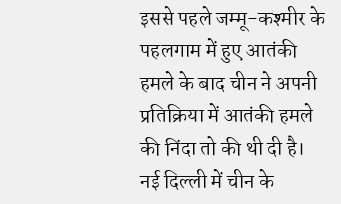इससे पहले जम्मू-कश्मीर के पहलगाम में हुए आतंकी हमले के बाद चीन ने अपनी प्रतिक्रिया में आतंकी हमले की निंदा तो की थी दी है।
नई दिल्ली में चीन के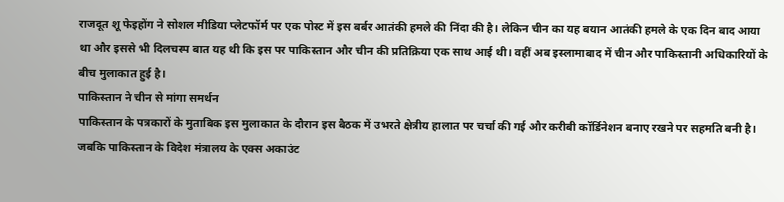राजदूत शू फेइहोंग ने सोशल मीडिया प्लेटफॉर्म पर एक पोस्ट में इस बर्बर आतंकी हमले की निंदा की है। लेकिन चीन का यह बयान आतंकी हमले के एक दिन बाद आया था और इससे भी दिलचस्प बात यह थी कि इस पर पाकिस्तान और चीन की प्रतिक्रिया एक साथ आई थी। वहीं अब इस्लामाबाद में चीन और पाकिस्तानी अधिकारियों के बीच मुलाकात हुई है।
पाकिस्तान ने चीन से मांगा समर्थन
पाकिस्तान के पत्रकारों के मुताबिक इस मुलाकात के दौरान इस बैठक में उभरते क्षेत्रीय हालात पर चर्चा की गई और करीबी कॉर्डिनेशन बनाए रखने पर सहमति बनी है। जबकि पाकिस्तान के विदेश मंत्रालय के एक्स अकाउंट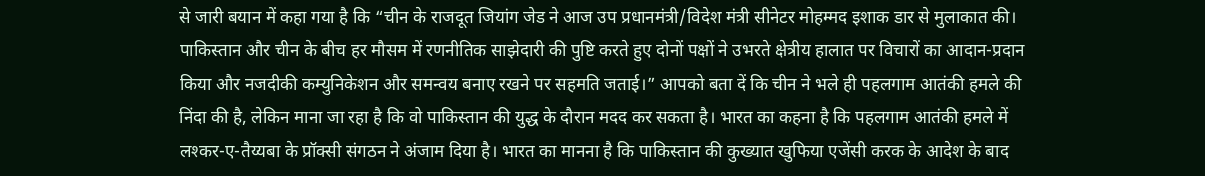से जारी बयान में कहा गया है कि “चीन के राजदूत जियांग जेड ने आज उप प्रधानमंत्री/विदेश मंत्री सीनेटर मोहम्मद इशाक डार से मुलाकात की। पाकिस्तान और चीन के बीच हर मौसम में रणनीतिक साझेदारी की पुष्टि करते हुए दोनों पक्षों ने उभरते क्षेत्रीय हालात पर विचारों का आदान-प्रदान किया और नजदीकी कम्युनिकेशन और समन्वय बनाए रखने पर सहमति जताई।” आपको बता दें कि चीन ने भले ही पहलगाम आतंकी हमले की निंदा की है, लेकिन माना जा रहा है कि वो पाकिस्तान की युद्ध के दौरान मदद कर सकता है। भारत का कहना है कि पहलगाम आतंकी हमले में लश्कर-ए-तैय्यबा के प्रॉक्सी संगठन ने अंजाम दिया है। भारत का मानना है कि पाकिस्तान की कुख्यात खुफिया एजेंसी करक के आदेश के बाद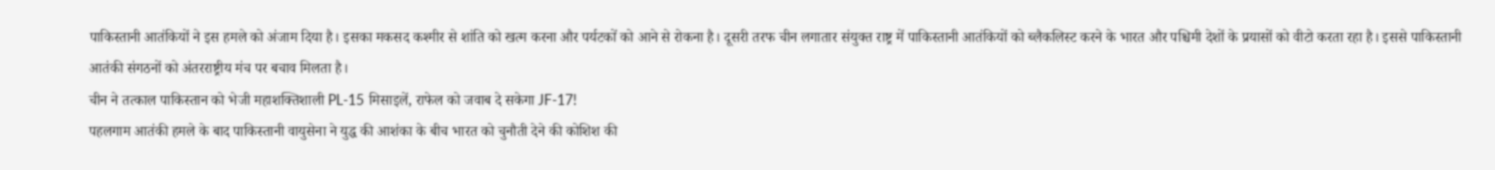पाकिस्तानी आतंकियों ने इस हमले को अंजाम दिया है। इसका मकसद कश्मीर से शांति को खत्म करना और पर्यटकों को आने से रोकना है। दूसरी तरफ चीन लगातार संयुक्त राष्ट्र में पाकिस्तानी आतंकियों को ब्लैकलिस्ट करने के भारत और पश्चिमी देशों के प्रयासों को वीटो करता रहा है। इससे पाकिस्तानी आतंकी संगठनों को अंतरराष्ट्रीय मंच पर बचाव मिलता है।
चीन ने तत्काल पाकिस्तान को भेजी महाशक्तिशाली PL-15 मिसाइलें, राफेल को जवाब दे सकेगा JF-17!
पहलगाम आतंकी हमले के बाद पाकिस्तानी वायुसेना ने युद्ध की आशंका के बीच भारत को चुनौती देने की कोशिश की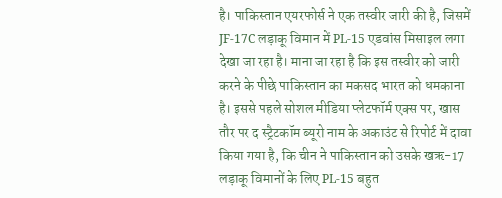है। पाकिस्तान एयरफोर्स ने एक तस्वीर जारी की है, जिसमें JF-17C लड़ाकू विमान में PL-15 एडवांस मिसाइल लगा देखा जा रहा है। माना जा रहा है कि इस तस्वीर को जारी करने के पीछे पाकिस्तान का मकसद भारत को धमकाना है। इससे पहले सोशल मीडिया प्लेटफॉर्म एक्स पर, खास तौर पर द स्ट्रैटकॉम ब्यूरो नाम के अकाउंट से रिपोर्ट में दावा किया गया है, कि चीन ने पाकिस्तान को उसके खऋ-17 लड़ाकू विमानों के लिए PL-15 बहुत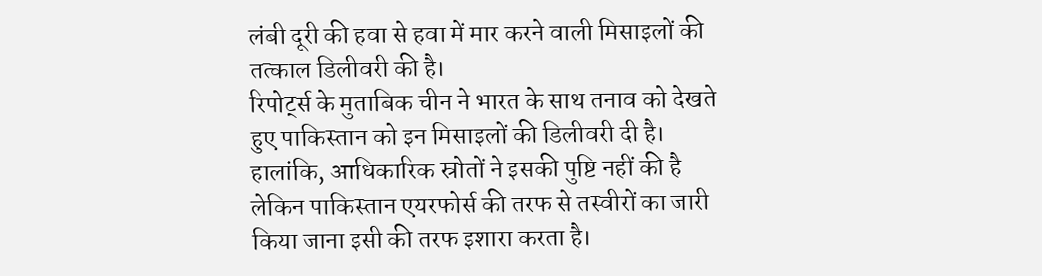लंबी दूरी की हवा से हवा में मार करने वाली मिसाइलों की तत्काल डिलीवरी की है।
रिपोर्ट्स के मुताबिक चीन ने भारत के साथ तनाव को देखते हुए पाकिस्तान को इन मिसाइलों की डिलीवरी दी है। हालांकि, आधिकारिक स्रोतों ने इसकी पुष्टि नहीं की है लेकिन पाकिस्तान एयरफोर्स की तरफ से तस्वीरों का जारी किया जाना इसी की तरफ इशारा करता है।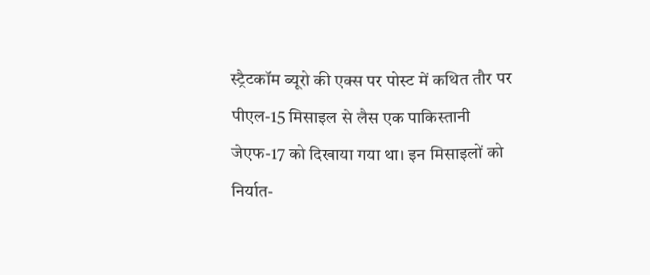स्ट्रैटकॉम ब्यूरो की एक्स पर पोस्ट में कथित तौर पर पीएल-15 मिसाइल से लैस एक पाकिस्तानी जेएफ-17 को दिखाया गया था। इन मिसाइलों को निर्यात-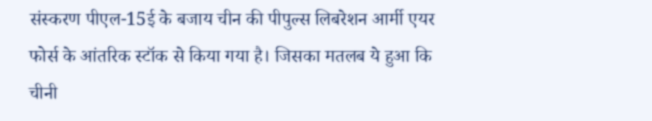संस्करण पीएल-15ई के बजाय चीन की पीपुल्स लिबरेशन आर्मी एयर फोर्स के आंतरिक स्टॉक से किया गया है। जिसका मतलब ये हुआ कि चीनी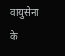वायुसेना के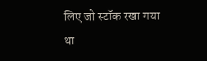लिए जो स्टॉक रखा गया था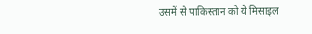उसमें से पाकिस्तान को ये मिसाइल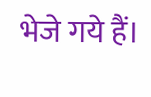भेजे गये हैं।